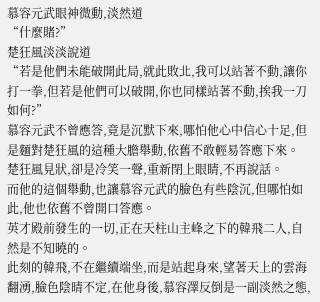慕容元武眼神微動,淡然道
“什麼賭?”
楚狂風淡淡說道
“若是他們未能破開此局,就此敗北,我可以站著不動,讓你打一拳,但若是他們可以破開,你也同樣站著不動,挨我一刀如何?”
慕容元武不曾應答,竟是沉默下來,哪怕他心中信心十足,但是麵對楚狂風的這種大膽舉動,依舊不敢輕易答應下來。
楚狂風見狀,卻是冷笑一聲,重新閉上眼睛,不再說話。
而他的這個舉動,也讓慕容元武的臉色有些陰沉,但哪怕如此,他也依舊不曾開口答應。
英才殿前發生的一切,正在天柱山主峰之下的韓飛二人,自然是不知曉的。
此刻的韓飛,不在繼續端坐,而是站起身來,望著天上的雲海翻湧,臉色陰晴不定,在他身後,慕容澤反倒是一副淡然之態,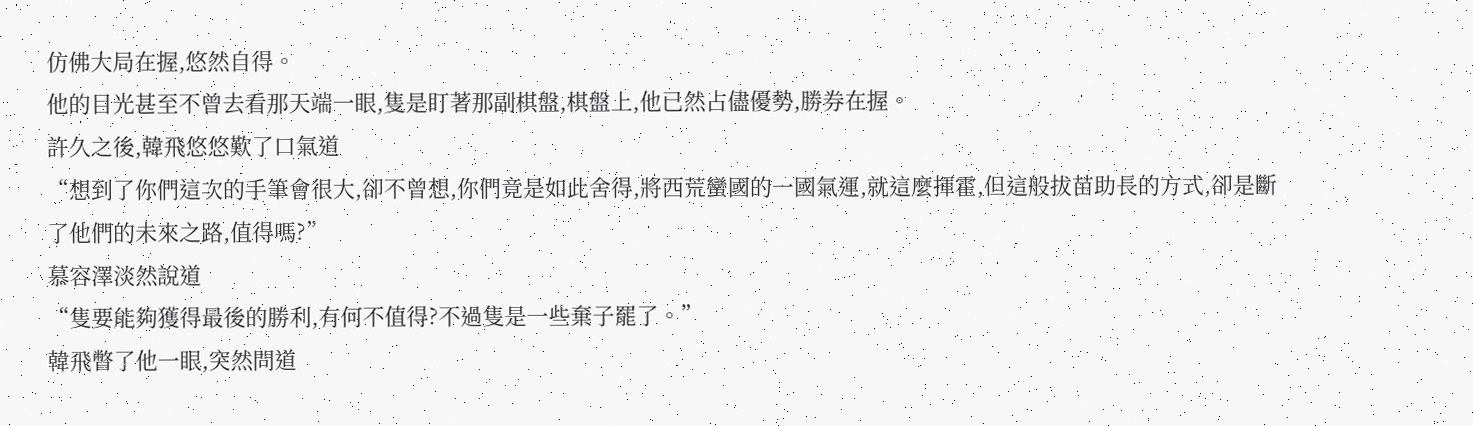仿佛大局在握,悠然自得。
他的目光甚至不曾去看那天端一眼,隻是盯著那副棋盤,棋盤上,他已然占儘優勢,勝券在握。
許久之後,韓飛悠悠歎了口氣道
“想到了你們這次的手筆會很大,卻不曾想,你們竟是如此舍得,將西荒蠻國的一國氣運,就這麼揮霍,但這般拔苗助長的方式,卻是斷了他們的未來之路,值得嗎?”
慕容澤淡然說道
“隻要能夠獲得最後的勝利,有何不值得?不過隻是一些棄子罷了。”
韓飛瞥了他一眼,突然問道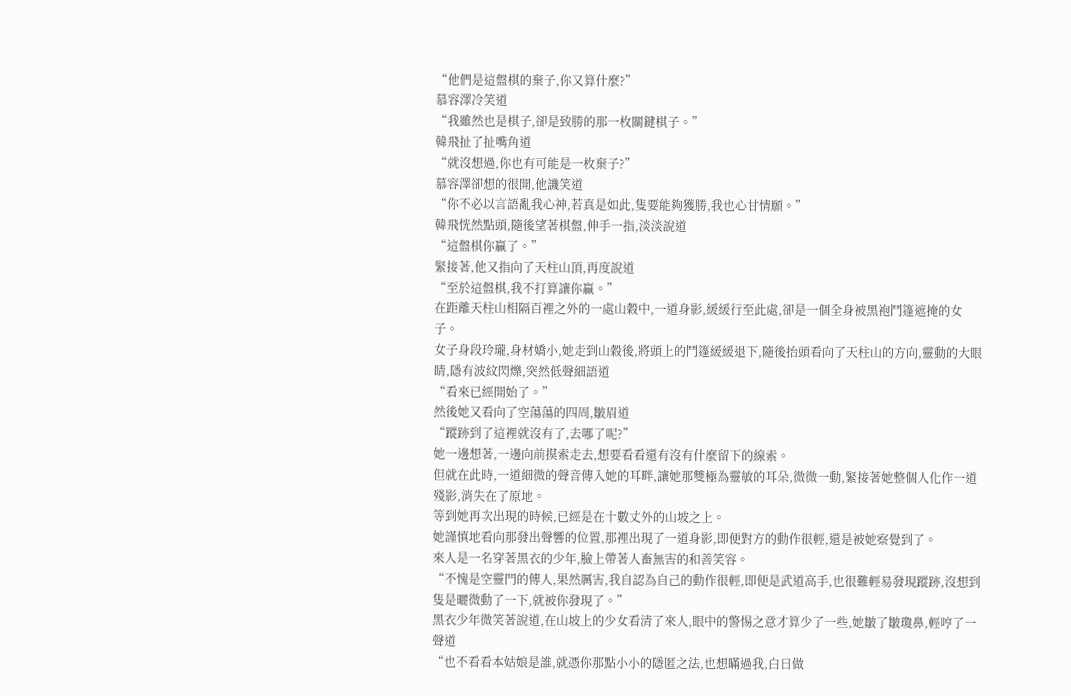“他們是這盤棋的棄子,你又算什麼?”
慕容澤冷笑道
“我雖然也是棋子,卻是致勝的那一枚關鍵棋子。”
韓飛扯了扯嘴角道
“就沒想過,你也有可能是一枚棄子?”
慕容澤卻想的很開,他譏笑道
“你不必以言語亂我心神,若真是如此,隻要能夠獲勝,我也心甘情願。”
韓飛恍然點頭,隨後望著棋盤,伸手一指,淡淡說道
“這盤棋你贏了。”
緊接著,他又指向了天柱山頂,再度說道
“至於這盤棋,我不打算讓你贏。”
在距離天柱山相隔百裡之外的一處山穀中,一道身影,緩緩行至此處,卻是一個全身被黑袍鬥篷遮掩的女子。
女子身段玲瓏,身材嬌小,她走到山穀後,將頭上的鬥篷緩緩退下,隨後抬頭看向了天柱山的方向,靈動的大眼睛,隱有波紋閃爍,突然低聲細語道
“看來已經開始了。”
然後她又看向了空蕩蕩的四周,皺眉道
“蹤跡到了這裡就沒有了,去哪了呢?”
她一邊想著,一邊向前摸索走去,想要看看還有沒有什麼留下的線索。
但就在此時,一道細微的聲音傳入她的耳畔,讓她那雙極為靈敏的耳朵,微微一動,緊接著她整個人化作一道殘影,消失在了原地。
等到她再次出現的時候,已經是在十數丈外的山坡之上。
她謹慎地看向那發出聲響的位置,那裡出現了一道身影,即便對方的動作很輕,還是被她察覺到了。
來人是一名穿著黑衣的少年,臉上帶著人畜無害的和善笑容。
“不愧是空靈門的傳人,果然厲害,我自認為自己的動作很輕,即便是武道高手,也很難輕易發現蹤跡,沒想到隻是曬微動了一下,就被你發現了。”
黑衣少年微笑著說道,在山坡上的少女看清了來人,眼中的警惕之意才算少了一些,她皺了皺瓊鼻,輕哼了一聲道
“也不看看本姑娘是誰,就憑你那點小小的隱匿之法,也想瞞過我,白日做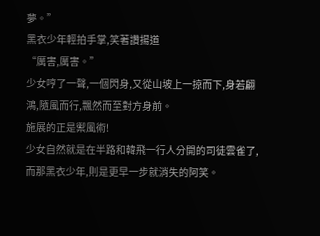夢。”
黑衣少年輕拍手掌,笑著讚揚道
“厲害,厲害。”
少女哼了一聲,一個閃身,又從山坡上一掠而下,身若翩鴻,隨風而行,飄然而至對方身前。
施展的正是禦風術!
少女自然就是在半路和韓飛一行人分開的司徒雲雀了,而那黑衣少年,則是更早一步就消失的阿笑。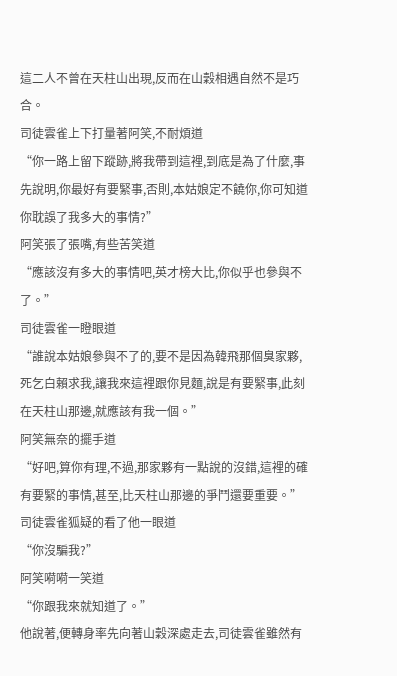這二人不曾在天柱山出現,反而在山穀相遇自然不是巧合。
司徒雲雀上下打量著阿笑,不耐煩道
“你一路上留下蹤跡,將我帶到這裡,到底是為了什麼,事先說明,你最好有要緊事,否則,本姑娘定不饒你,你可知道你耽誤了我多大的事情?”
阿笑張了張嘴,有些苦笑道
“應該沒有多大的事情吧,英才榜大比,你似乎也參與不了。”
司徒雲雀一瞪眼道
“誰說本姑娘參與不了的,要不是因為韓飛那個臭家夥,死乞白賴求我,讓我來這裡跟你見麵,說是有要緊事,此刻在天柱山那邊,就應該有我一個。”
阿笑無奈的擺手道
“好吧,算你有理,不過,那家夥有一點說的沒錯,這裡的確有要緊的事情,甚至,比天柱山那邊的爭鬥還要重要。”
司徒雲雀狐疑的看了他一眼道
“你沒騙我?”
阿笑嗬嗬一笑道
“你跟我來就知道了。”
他說著,便轉身率先向著山穀深處走去,司徒雲雀雖然有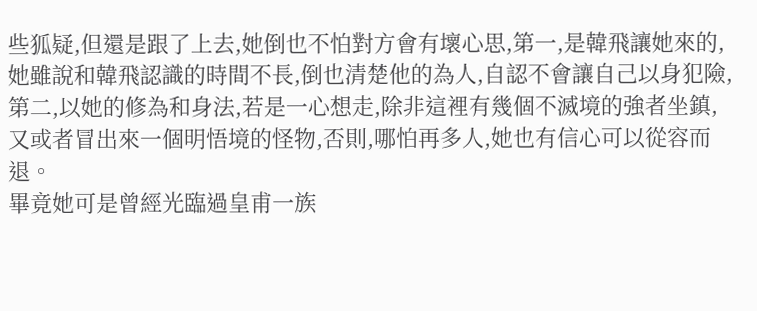些狐疑,但還是跟了上去,她倒也不怕對方會有壞心思,第一,是韓飛讓她來的,她雖說和韓飛認識的時間不長,倒也清楚他的為人,自認不會讓自己以身犯險,第二,以她的修為和身法,若是一心想走,除非這裡有幾個不滅境的強者坐鎮,又或者冒出來一個明悟境的怪物,否則,哪怕再多人,她也有信心可以從容而退。
畢竟她可是曾經光臨過皇甫一族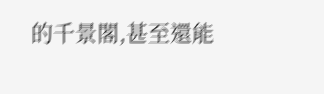的千景閣,甚至還能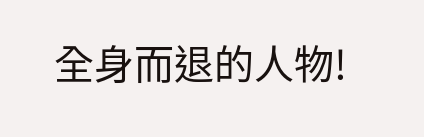全身而退的人物!